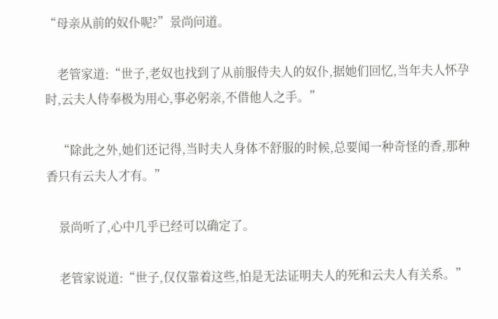“母亲从前的奴仆呢?”景尚问道。

    老管家道:“世子,老奴也找到了从前服侍夫人的奴仆,据她们回忆,当年夫人怀孕时,云夫人侍奉极为用心,事必躬亲,不借他人之手。”

    “除此之外,她们还记得,当时夫人身体不舒服的时候,总要闻一种奇怪的香,那种香只有云夫人才有。”

    景尚听了,心中几乎已经可以确定了。

    老管家说道:“世子,仅仅靠着这些,怕是无法证明夫人的死和云夫人有关系。”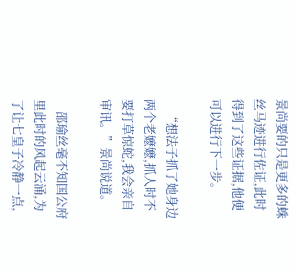景尚要的只是更多的蛛丝马迹进行佐证,此时得到了这些证据,他便可以进行下一步。

    “想法子抓了她身边两个老嬷嬷,抓人时不要打草惊蛇,我会亲自审讯。”景尚说道。

    邵瑜丝毫不知国公府里此时的风起云涌,为了让七皇子冷静一点,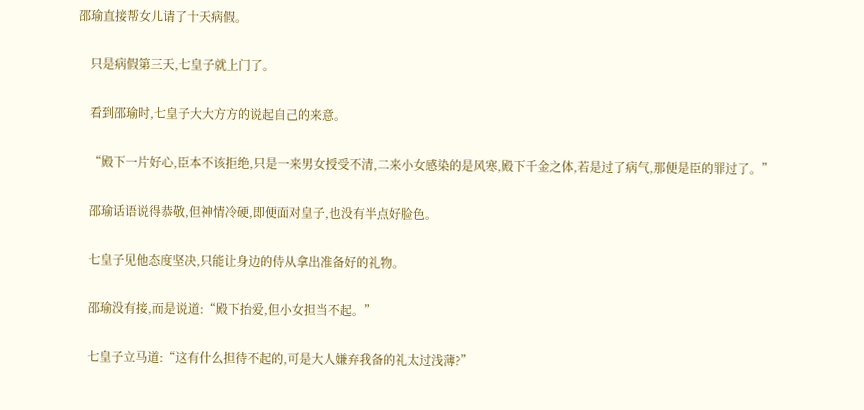邵瑜直接帮女儿请了十天病假。

    只是病假第三天,七皇子就上门了。

    看到邵瑜时,七皇子大大方方的说起自己的来意。

    “殿下一片好心,臣本不该拒绝,只是一来男女授受不清,二来小女感染的是风寒,殿下千金之体,若是过了病气,那便是臣的罪过了。”

    邵瑜话语说得恭敬,但神情冷硬,即便面对皇子,也没有半点好脸色。

    七皇子见他态度坚决,只能让身边的侍从拿出准备好的礼物。

    邵瑜没有接,而是说道:“殿下抬爱,但小女担当不起。”

    七皇子立马道:“这有什么担待不起的,可是大人嫌弃我备的礼太过浅薄?”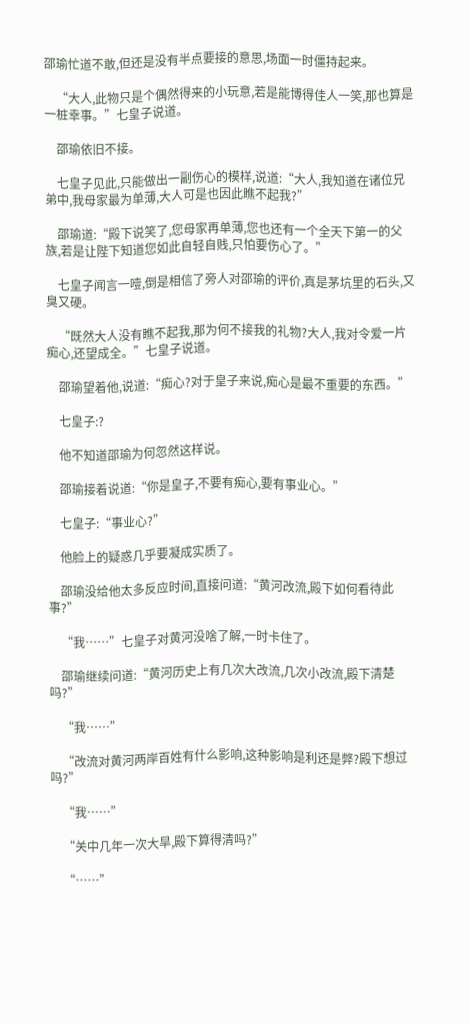邵瑜忙道不敢,但还是没有半点要接的意思,场面一时僵持起来。

    “大人,此物只是个偶然得来的小玩意,若是能博得佳人一笑,那也算是一桩幸事。”七皇子说道。

    邵瑜依旧不接。

    七皇子见此,只能做出一副伤心的模样,说道:“大人,我知道在诸位兄弟中,我母家最为单薄,大人可是也因此瞧不起我?”

    邵瑜道:“殿下说笑了,您母家再单薄,您也还有一个全天下第一的父族,若是让陛下知道您如此自轻自贱,只怕要伤心了。”

    七皇子闻言一噎,倒是相信了旁人对邵瑜的评价,真是茅坑里的石头,又臭又硬。

    “既然大人没有瞧不起我,那为何不接我的礼物?大人,我对令爱一片痴心,还望成全。”七皇子说道。

    邵瑜望着他,说道:“痴心?对于皇子来说,痴心是最不重要的东西。”

    七皇子:?

    他不知道邵瑜为何忽然这样说。

    邵瑜接着说道:“你是皇子,不要有痴心,要有事业心。”

    七皇子:“事业心?”

    他脸上的疑惑几乎要凝成实质了。

    邵瑜没给他太多反应时间,直接问道:“黄河改流,殿下如何看待此事?”

    “我……”七皇子对黄河没啥了解,一时卡住了。

    邵瑜继续问道:“黄河历史上有几次大改流,几次小改流,殿下清楚吗?”

    “我……”

    “改流对黄河两岸百姓有什么影响,这种影响是利还是弊?殿下想过吗?”

    “我……”

    “关中几年一次大旱,殿下算得清吗?”

    “……”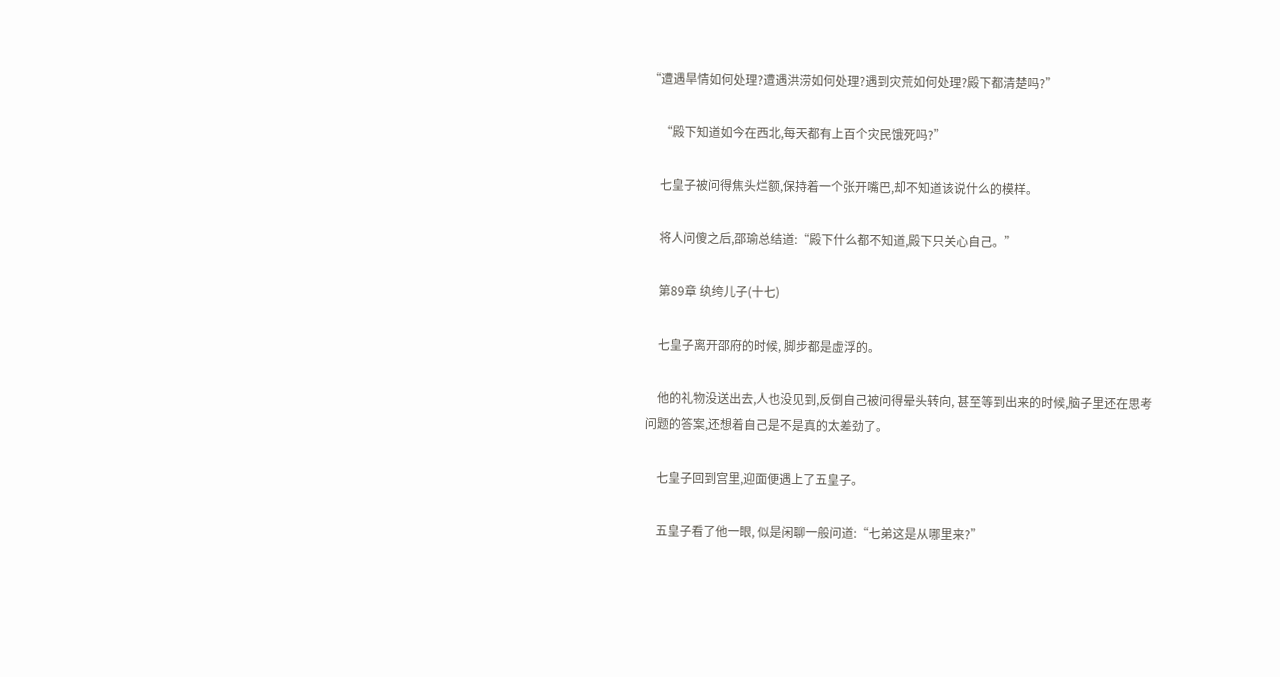“遭遇旱情如何处理?遭遇洪涝如何处理?遇到灾荒如何处理?殿下都清楚吗?”

    “殿下知道如今在西北,每天都有上百个灾民饿死吗?”

    七皇子被问得焦头烂额,保持着一个张开嘴巴,却不知道该说什么的模样。

    将人问傻之后,邵瑜总结道:“殿下什么都不知道,殿下只关心自己。”

    第89章 纨绔儿子(十七)

    七皇子离开邵府的时候, 脚步都是虚浮的。

    他的礼物没送出去,人也没见到,反倒自己被问得晕头转向, 甚至等到出来的时候,脑子里还在思考问题的答案,还想着自己是不是真的太差劲了。

    七皇子回到宫里,迎面便遇上了五皇子。

    五皇子看了他一眼, 似是闲聊一般问道:“七弟这是从哪里来?”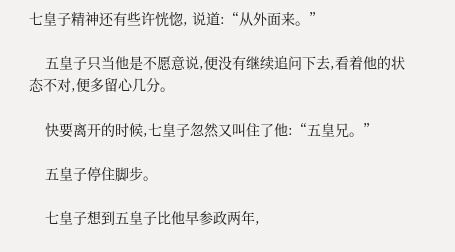七皇子精神还有些许恍惚, 说道:“从外面来。”

    五皇子只当他是不愿意说,便没有继续追问下去,看着他的状态不对,便多留心几分。

    快要离开的时候,七皇子忽然又叫住了他:“五皇兄。”

    五皇子停住脚步。

    七皇子想到五皇子比他早参政两年,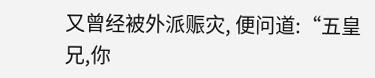又曾经被外派赈灾, 便问道:“五皇兄,你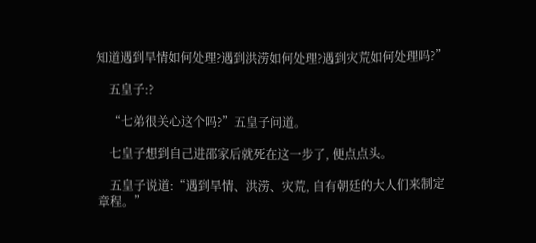知道遇到旱情如何处理?遇到洪涝如何处理?遇到灾荒如何处理吗?”

    五皇子:?

    “七弟很关心这个吗?”五皇子问道。

    七皇子想到自己进邵家后就死在这一步了, 便点点头。

    五皇子说道:“遇到旱情、洪涝、灾荒, 自有朝廷的大人们来制定章程。”